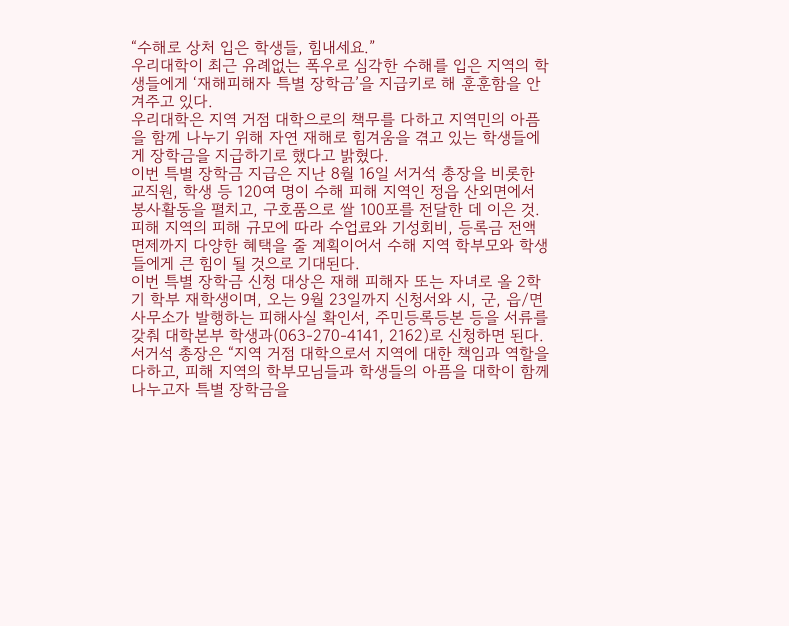“수해로 상처 입은 학생들, 힘내세요.”
우리대학이 최근 유례없는 폭우로 심각한 수해를 입은 지역의 학생들에게 ‘재해피해자 특별 장학금’을 지급키로 해 훈훈함을 안겨주고 있다.
우리대학은 지역 거점 대학으로의 책무를 다하고 지역민의 아픔을 함께 나누기 위해 자연 재해로 힘겨움을 겪고 있는 학생들에게 장학금을 지급하기로 했다고 밝혔다.
이번 특별 장학금 지급은 지난 8월 16일 서거석 총장을 비롯한 교직원, 학생 등 120여 명이 수해 피해 지역인 정읍 산외면에서 봉사활동을 펼치고, 구호품으로 쌀 100포를 전달한 데 이은 것.
피해 지역의 피해 규모에 따라 수업료와 기성회비, 등록금 전액 면제까지 다양한 혜택을 줄 계획이어서 수해 지역 학부모와 학생들에게 큰 힘이 될 것으로 기대된다.
이번 특별 장학금 신청 대상은 재해 피해자 또는 자녀로 올 2학기 학부 재학생이며, 오는 9월 23일까지 신청서와 시, 군, 읍/면 사무소가 발행하는 피해사실 확인서, 주민등록등본 등을 서류를 갖춰 대학본부 학생과(063-270-4141, 2162)로 신청하면 된다.
서거석 총장은 “지역 거점 대학으로서 지역에 대한 책임과 역할을 다하고, 피해 지역의 학부모님들과 학생들의 아픔을 대학이 함께 나누고자 특별 장학금을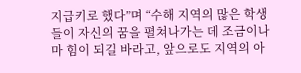지급키로 했다”며 “수해 지역의 많은 학생들이 자신의 꿈을 펼쳐나가는 데 조금이나마 힘이 되길 바라고, 앞으로도 지역의 아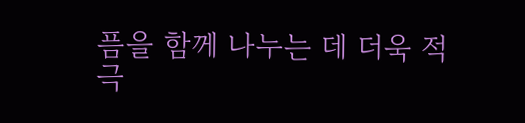픔을 함께 나누는 데 더욱 적극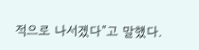적으로 나서겠다”고 말했다.